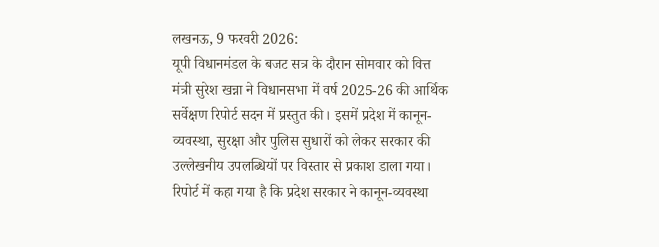लखनऊ, 9 फरवरी 2026:
यूपी विधानमंडल के बजट सत्र के दौरान सोमवार को वित्त मंत्री सुरेश खन्ना ने विधानसभा में वर्ष 2025-26 की आर्थिक सर्वेक्षण रिपोर्ट सदन में प्रस्तुत की। इसमें प्रदेश में कानून-व्यवस्था, सुरक्षा और पुलिस सुधारों को लेकर सरकार की उल्लेखनीय उपलब्धियों पर विस्तार से प्रकाश डाला गया।
रिपोर्ट में कहा गया है कि प्रदेश सरकार ने कानून-व्यवस्था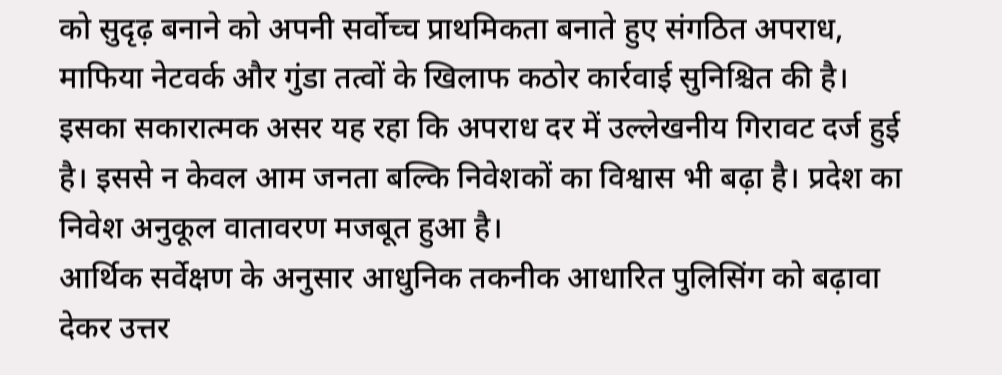को सुदृढ़ बनाने को अपनी सर्वोच्च प्राथमिकता बनाते हुए संगठित अपराध, माफिया नेटवर्क और गुंडा तत्वों के खिलाफ कठोर कार्रवाई सुनिश्चित की है। इसका सकारात्मक असर यह रहा कि अपराध दर में उल्लेखनीय गिरावट दर्ज हुई है। इससे न केवल आम जनता बल्कि निवेशकों का विश्वास भी बढ़ा है। प्रदेश का निवेश अनुकूल वातावरण मजबूत हुआ है।
आर्थिक सर्वेक्षण के अनुसार आधुनिक तकनीक आधारित पुलिसिंग को बढ़ावा देकर उत्तर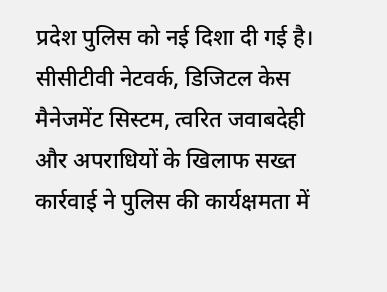प्रदेश पुलिस को नई दिशा दी गई है। सीसीटीवी नेटवर्क, डिजिटल केस मैनेजमेंट सिस्टम, त्वरित जवाबदेही और अपराधियों के खिलाफ सख्त कार्रवाई ने पुलिस की कार्यक्षमता में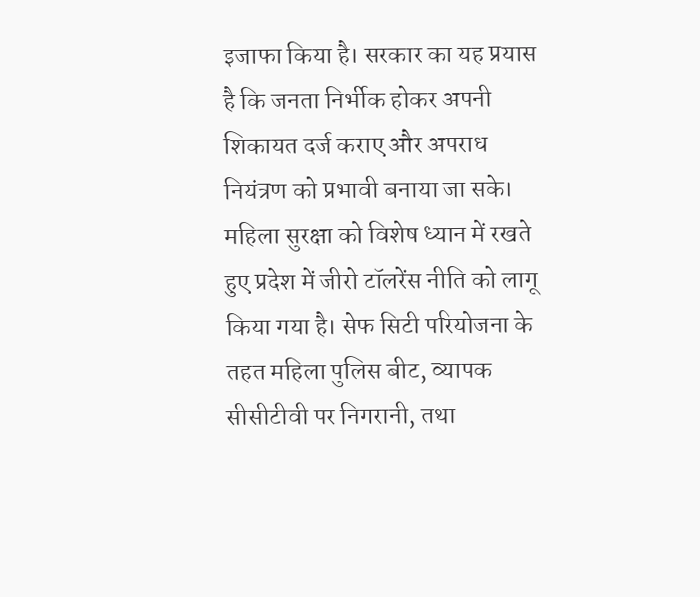इजाफा किया है। सरकार का यह प्रयास है कि जनता निर्भीक होकर अपनी शिकायत दर्ज कराए और अपराध नियंत्रण को प्रभावी बनाया जा सके।
महिला सुरक्षा को विशेष ध्यान में रखते हुए प्रदेश में जीरो टॉलरेंस नीति को लागू किया गया है। सेफ सिटी परियोजना के तहत महिला पुलिस बीट, व्यापक सीसीटीवी पर निगरानी, तथा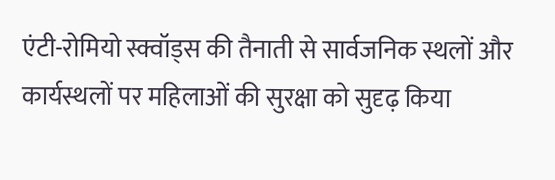एंटी-रोमियो स्क्वॉड्स की तैनाती से सार्वजनिक स्थलों और कार्यस्थलों पर महिलाओं की सुरक्षा को सुदृढ़ किया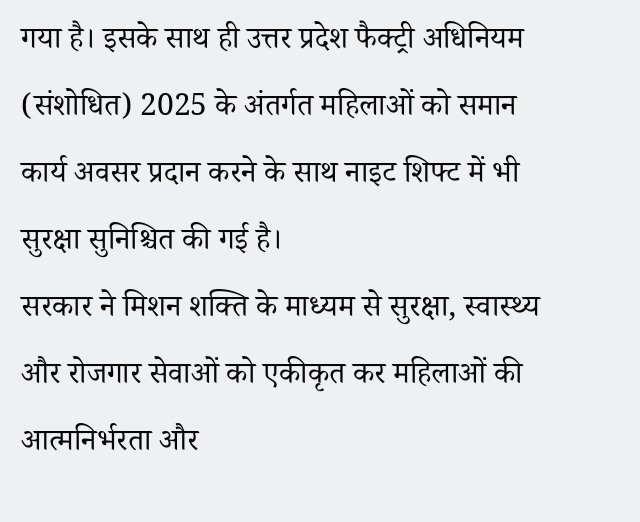गया है। इसके साथ ही उत्तर प्रदेश फैक्ट्री अधिनियम (संशोधित) 2025 के अंतर्गत महिलाओं को समान कार्य अवसर प्रदान करने के साथ नाइट शिफ्ट में भी सुरक्षा सुनिश्चित की गई है।
सरकार ने मिशन शक्ति के माध्यम से सुरक्षा, स्वास्थ्य और रोजगार सेवाओं को एकीकृत कर महिलाओं की आत्मनिर्भरता और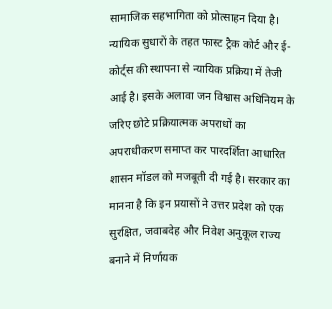सामाजिक सहभागिता को प्रोत्साहन दिया है। न्यायिक सुधारों के तहत फास्ट ट्रैक कोर्ट और ई-कोर्ट्स की स्थापना से न्यायिक प्रक्रिया में तेजी आई है। इसके अलावा जन विश्वास अधिनियम के जरिए छोटे प्रक्रियात्मक अपराधों का अपराधीकरण समाप्त कर पारदर्शिता आधारित शासन मॉडल को मजबूती दी गई है। सरकार का मानना है कि इन प्रयासों ने उत्तर प्रदेश को एक सुरक्षित, जवाबदेह और निवेश अनुकूल राज्य बनाने में निर्णायक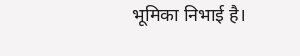भूमिका निभाई है।